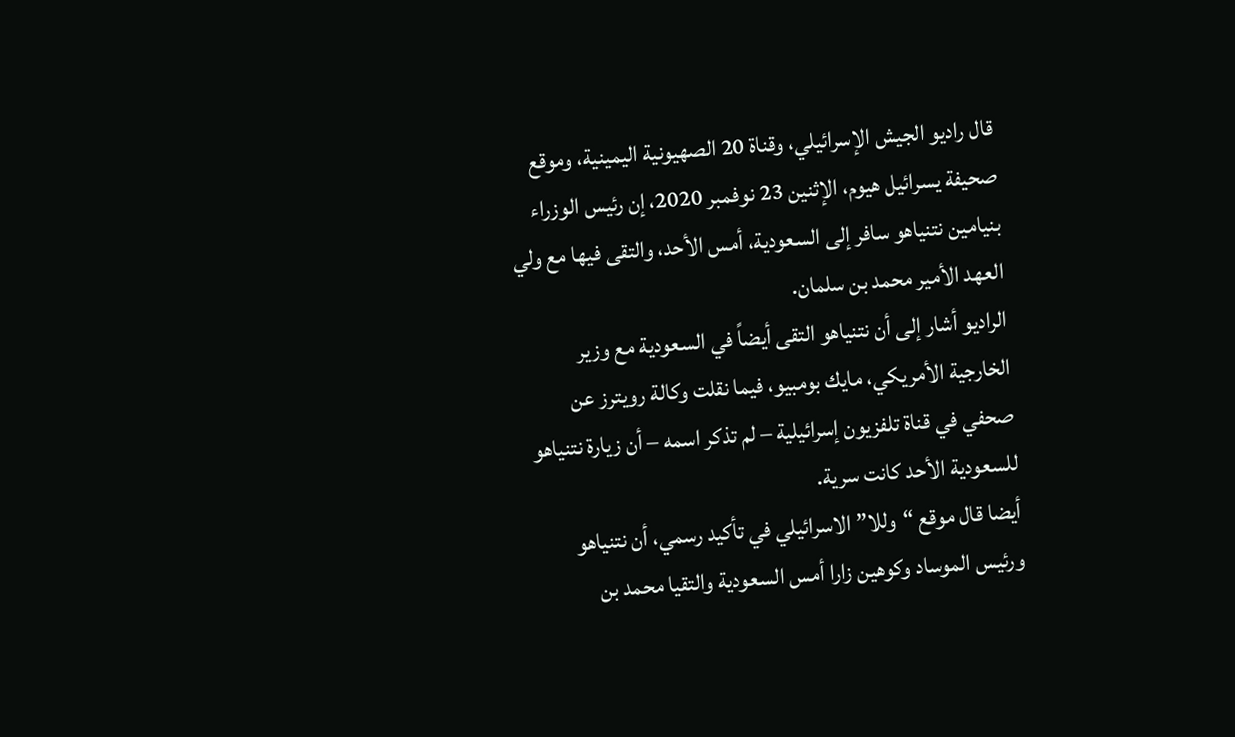قال راديو الجيش الإسرائيلي، وقناة 20 الصهيونية اليمينية، وموقع صحيفة يسرائيل هيوم، الإثنين 23 نوفمبر 2020، إن رئيس الوزراء بنيامين نتنياهو سافر إلى السعودية، أمس الأحد، والتقى فيها مع ولي العهد الأمير محمد بن سلمان.
الراديو أشار إلى أن نتنياهو التقى أيضاً في السعودية مع وزير الخارجية الأمريكي، مايك بومبيو، فيما نقلت وكالة رويترز عن صحفي في قناة تلفزيون إسرائيلية – لم تذكر اسمه – أن زيارة نتنياهو للسعودية الأحد كانت سرية.
أيضا قال موقع “وللا” الاسرائيلي في تأكيد رسمي، أن نتنياهو ورئيس الموساد وكوهين زارا أمس السعودية والتقيا محمد بن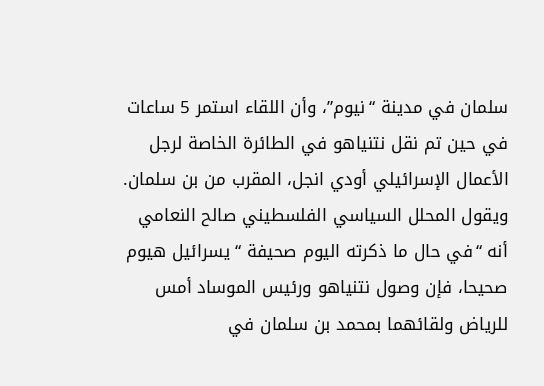سلمان في مدينة “نيوم”، وأن اللقاء استمر 5 ساعات في حين تم نقل نتنياهو في الطائرة الخاصة لرجل الأعمال الإسرائيلي أودي انجل، المقرب من بن سلمان.
ويقول المحلل السياسي الفلسطيني صالح النعامي أنه “في حال ما ذكرته اليوم صحيفة “يسرائيل هيوم صحيحا، فإن وصول نتنياهو ورئيس الموساد أمس للرياض ولقائهما بمحمد بن سلمان في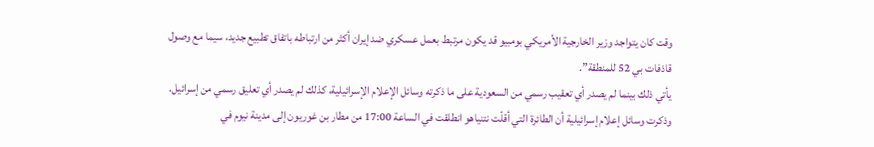وقت كان يتواجد وزير الخارجية الأمريكي بومبيو قد يكون مرتبط بعمل عسكري ضد إيران أكثر من ارتباطه باتفاق تطبيع جديد، سيما مع وصول قاذفات بي 52 للمنطقة”.
يأتي ذلك بينما لم يصدر أي تعقيب رسمي من السعودية على ما ذكرته وسائل الإعلام الإسرائيلية، كذلك لم يصدر أي تعليق رسمي من إسرائيل.
وذكرت وسائل إعلام إسرائيلية أن الطائرة التي أقلّت نتنياهو انطلقت في الساعة 17:00 من مطار بن غوريون إلى مدينة نيوم في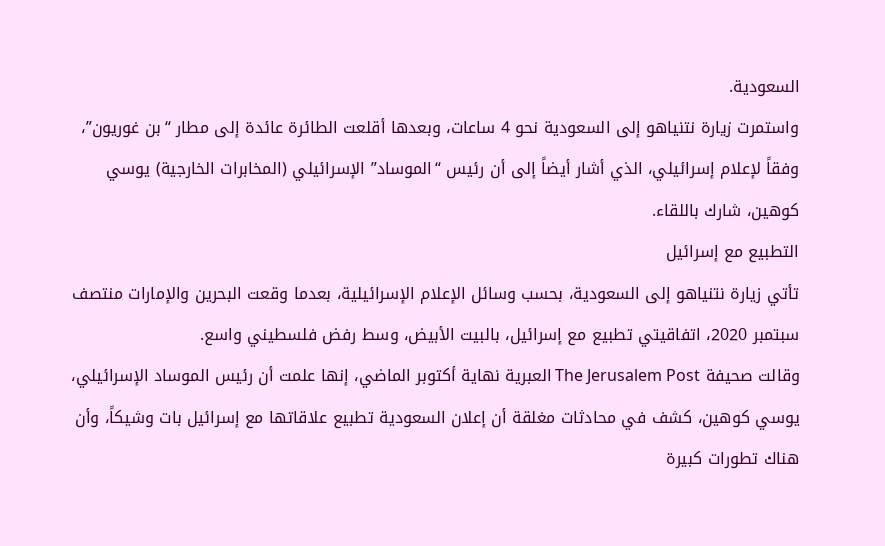السعودية.
واستمرت زيارة نتنياهو إلى السعودية نحو 4 ساعات، وبعدها أقلعت الطائرة عائدة إلى مطار “بن غوريون”، وفقاً لإعلام إسرائيلي، الذي أشار أيضاً إلى أن رئيس “الموساد” الإسرائيلي (المخابرات الخارجية) يوسي كوهين، شارك باللقاء.
التطبيع مع إسرائيل
تأتي زيارة نتنياهو إلى السعودية، بحسب وسائل الإعلام الإسرائيلية، بعدما وقعت البحرين والإمارات منتصف سبتمبر 2020، اتفاقيتي تطبيع مع إسرائيل، بالبيت الأبيض، وسط رفض فلسطيني واسع.
وقالت صحيفة The Jerusalem Post العبرية نهاية أكتوبر الماضي، إنها علمت أن رئيس الموساد الإسرائيلي، يوسي كوهين، كشف في محادثات مغلقة أن إعلان السعودية تطبيع علاقاتها مع إسرائيل بات وشيكاً، وأن هناك تطورات كبيرة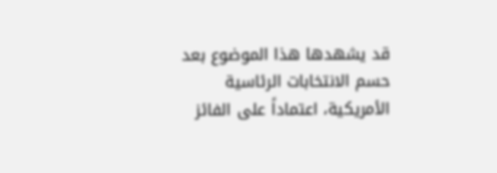قد يشهدها هذا الموضوع بعد حسم الانتخابات الرئاسية الأمريكية، اعتماداً على الفائز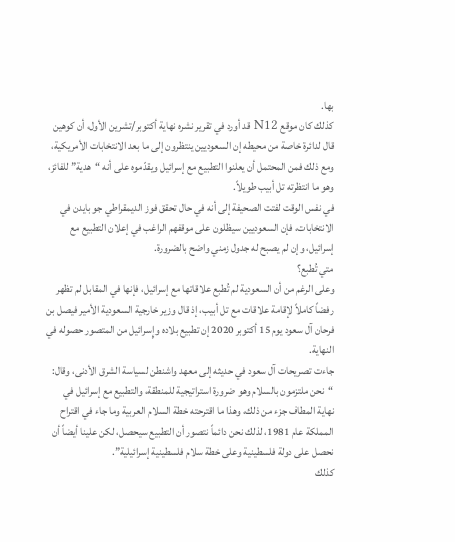بها.
كذلك كان موقع N12 قد أورد في تقرير نشره نهاية أكتوبر/تشرين الأول، أن كوهين قال لدائرة خاصة من محيطه إن السعوديين ينتظرون إلى ما بعد الانتخابات الأمريكية، ومع ذلك فمن المحتمل أن يعلنوا التطبيع مع إسرائيل ويقدّموه على أنه “هدية” للفائز، وهو ما انتظرته تل أبيب طويلاً.
في نفس الوقت لفتت الصحيفة إلى أنه في حال تحقق فوز الديمقراطي جو بايدن في الانتخابات، فإن السعوديين سيظلون على موقفهم الراغب في إعلان التطبيع مع إسرائيل، وإن لم يصبح له جدول زمني واضح بالضرورة.
متي تُطبع؟
وعلى الرغم من أن السعودية لم تُطبع علاقاتها مع إسرائيل، فإنها في المقابل لم تظهر رفضاً كاملاً لإقامة علاقات مع تل أبيب، إذ قال وزير خارجية السعودية الأمير فيصل بن فرحان آل سعود يوم 15 أكتوبر 2020 إن تطبيع بلاده وإٍسرائيل من المتصور حصوله في النهاية.
جاءت تصريحات آل سعود في حديثه إلى معهد واشنطن لسياسة الشرق الأدنى، وقال: “نحن ملتزمون بالسلام وهو ضرورة استراتيجية للمنطقة، والتطبيع مع إسرائيل في نهاية المطاف جزء من ذلك، وهذا ما اقترحته خطة السلام العربية وما جاء في اقتراح المملكة عام 1981، لذلك نحن دائماً نتصور أن التطبيع سيحصل، لكن علينا أيضاً أن نحصل على دولة فلسطينية وعلى خطة سلام فلسطينية إسرائيلية”.
كذلك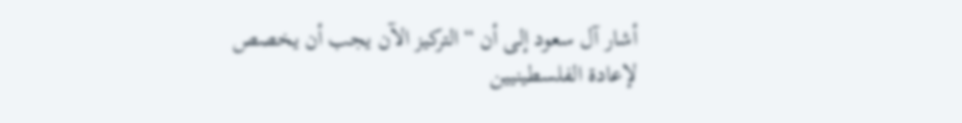أشار آل سعود إلى أن “التركيز الآن يجب أن يخصص لإعادة الفلسطينيين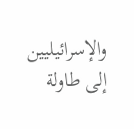والإسرائيليين إلى طاولة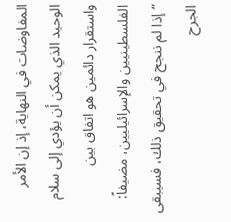المفاوضات في النهاية، إذ إن الأمر الوحيد الذي يمكن أن يؤدي إلى سلام واستقرار دائمين هو اتفاق بين الفلسطينيين والإسرائيليين، مضيفاً: “إذا لم ننجح في تحقيق ذلك، فسيبقى الجرح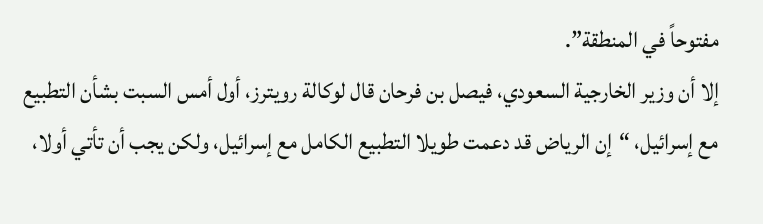مفتوحاً في المنطقة”.
إلا أن وزير الخارجية السعودي، فيصل بن فرحان قال لوكالة رويترز، أول أمس السبت بشأن التطبيع مع إسرائيل، “إن الرياض قد دعمت طويلا التطبيع الكامل مع إسرائيل، ولكن يجب أن تأتي أولا،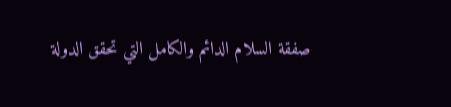صفقة السلام الدائم والكامل التي تحقق الدولة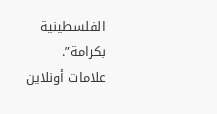الفلسطينية بكرامة”.
علامات أونلاين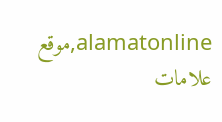alamatonline,موقع علامات